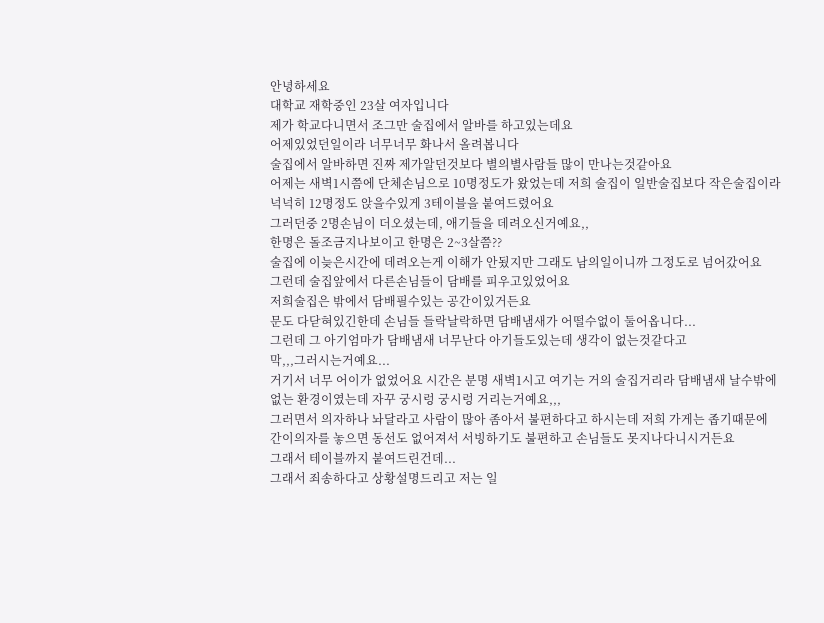안녕하세요
대학교 재학중인 23살 여자입니다
제가 학교다니면서 조그만 술집에서 알바를 하고있는데요
어제있었던일이라 너무너무 화나서 올려봅니다
술집에서 알바하면 진짜 제가알던것보다 별의별사람들 많이 만나는것같아요
어제는 새벽1시쯤에 단체손님으로 10명정도가 왔었는데 저희 술집이 일반술집보다 작은술집이라
넉넉히 12명정도 앉을수있게 3테이블을 붙여드렸어요
그러던중 2명손님이 더오셨는데, 애기들을 데려오신거예요,,
한명은 돌조금지나보이고 한명은 2~3살쯤??
술집에 이늦은시간에 데려오는게 이해가 안됬지만 그래도 남의일이니까 그정도로 넘어갔어요
그런데 술집앞에서 다른손님들이 담배를 피우고있었어요
저희술집은 밖에서 담배필수있는 공간이있거든요
문도 다닫혀있긴한데 손님들 들락날락하면 담배냄새가 어떨수없이 둘어옵니다...
그런데 그 아기엄마가 담배냄새 너무난다 아기들도있는데 생각이 없는것같다고
막,,,그러시는거예요...
거기서 너무 어이가 없었어요 시간은 분명 새벽1시고 여기는 거의 술집거리라 담배냄새 날수밖에
없는 환경이였는데 자꾸 궁시렁 궁시렁 거리는거예요,,,
그러면서 의자하나 놔달라고 사람이 많아 좀아서 불편하다고 하시는데 저희 가게는 좁기때문에
간이의자를 놓으면 동선도 없어져서 서빙하기도 불편하고 손님들도 못지나다니시거든요
그래서 테이블까지 붙여드린건데...
그래서 죄송하다고 상황설명드리고 저는 일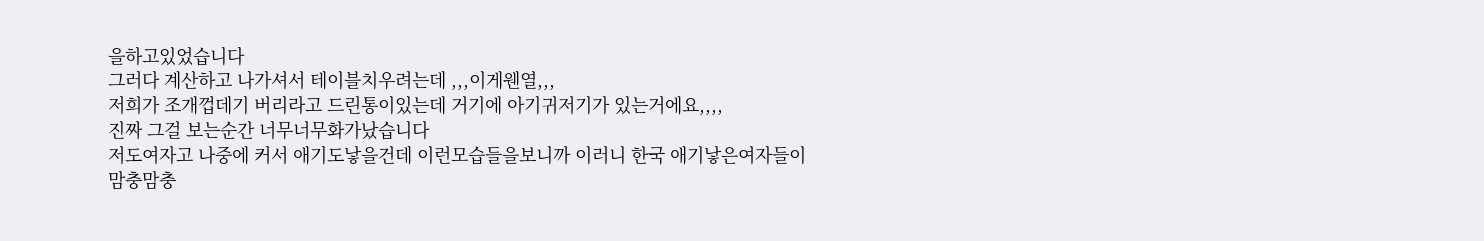을하고있었습니다
그러다 계산하고 나가셔서 테이블치우려는데 ,,,이게웬열,,,
저희가 조개껍데기 버리라고 드린통이있는데 거기에 아기귀저기가 있는거에요,,,,
진짜 그걸 보는순간 너무너무화가났습니다
저도여자고 나중에 커서 애기도낳을건데 이런모습들을보니까 이러니 한국 애기낳은여자들이
맘충맘충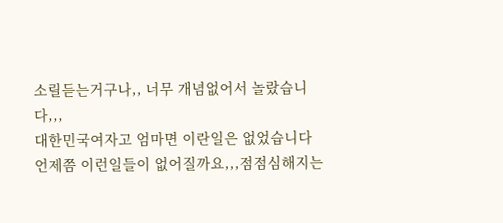소릴듣는거구나,, 너무 개념없어서 놀랐습니다,,,
대한민국여자고 엄마면 이란일은 없었습니다
언제쯤 이런일들이 없어질까요,,,점점심해지는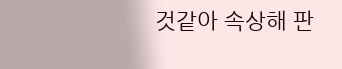것같아 속상해 판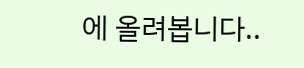에 올려봅니다..